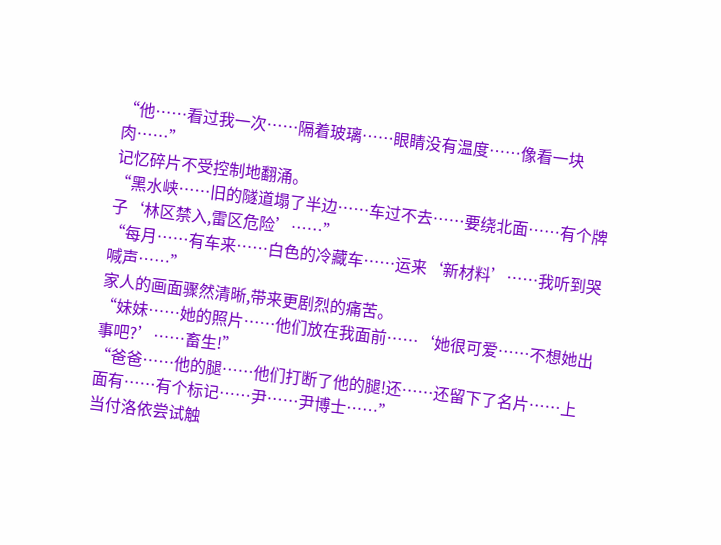“他……看过我一次……隔着玻璃……眼睛没有温度……像看一块肉……”
记忆碎片不受控制地翻涌。
“黑水峡……旧的隧道塌了半边……车过不去……要绕北面……有个牌子‘林区禁入,雷区危险’……”
“每月……有车来……白色的冷藏车……运来‘新材料’……我听到哭喊声……”
家人的画面骤然清晰,带来更剧烈的痛苦。
“妹妹……她的照片……他们放在我面前……‘她很可爱……不想她出事吧?’……畜生!”
“爸爸……他的腿……他们打断了他的腿!还……还留下了名片……上面有……有个标记……尹……尹博士……”
当付洛依尝试触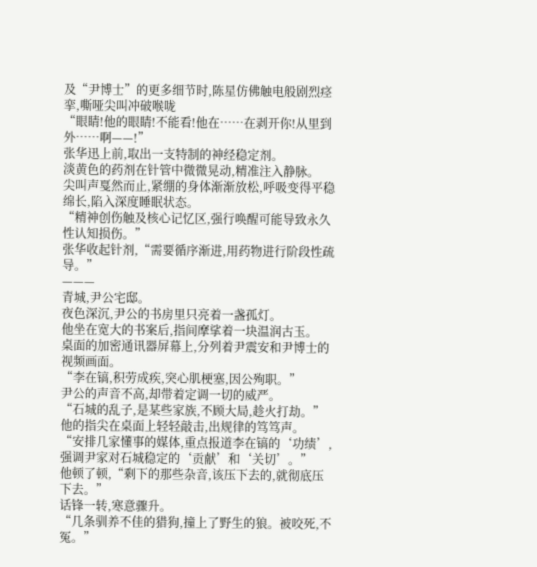及“尹博士”的更多细节时,陈星仿佛触电般剧烈痉挛,嘶哑尖叫冲破喉咙
“眼睛!他的眼睛!不能看!他在……在剥开你!从里到外……啊——!”
张华迅上前,取出一支特制的神经稳定剂。
淡黄色的药剂在针管中微微晃动,精准注入静脉。
尖叫声戛然而止,紧绷的身体渐渐放松,呼吸变得平稳绵长,陷入深度睡眠状态。
“精神创伤触及核心记忆区,强行唤醒可能导致永久性认知损伤。”
张华收起针剂,“需要循序渐进,用药物进行阶段性疏导。”
———
青城,尹公宅邸。
夜色深沉,尹公的书房里只亮着一盏孤灯。
他坐在宽大的书案后,指间摩挲着一块温润古玉。
桌面的加密通讯器屏幕上,分列着尹震安和尹博士的视频画面。
“李在镐,积劳成疾,突心肌梗塞,因公殉职。”
尹公的声音不高,却带着定调一切的威严。
“石城的乱子,是某些家族,不顾大局,趁火打劫。”
他的指尖在桌面上轻轻敲击,出规律的笃笃声。
“安排几家懂事的媒体,重点报道李在镐的‘功绩’,强调尹家对石城稳定的‘贡献’和‘关切’。”
他顿了顿,“剩下的那些杂音,该压下去的,就彻底压下去。”
话锋一转,寒意骤升。
“几条驯养不佳的猎狗,撞上了野生的狼。被咬死,不冤。”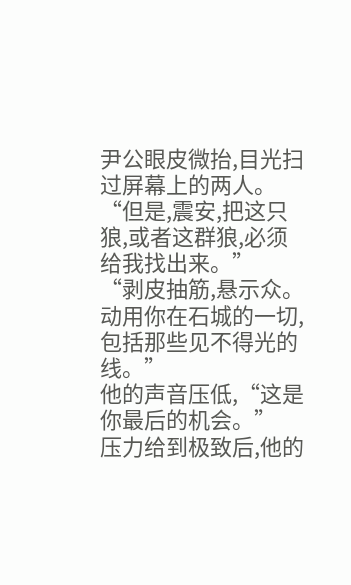尹公眼皮微抬,目光扫过屏幕上的两人。
“但是,震安,把这只狼,或者这群狼,必须给我找出来。”
“剥皮抽筋,悬示众。动用你在石城的一切,包括那些见不得光的线。”
他的声音压低,“这是你最后的机会。”
压力给到极致后,他的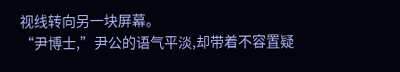视线转向另一块屏幕。
“尹博士,”尹公的语气平淡,却带着不容置疑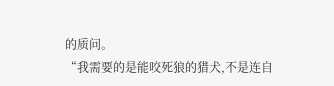的质问。
“我需要的是能咬死狼的猎犬,不是连自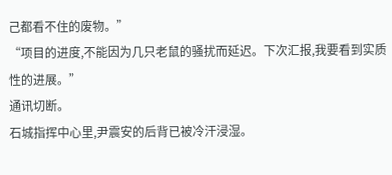己都看不住的废物。”
“项目的进度,不能因为几只老鼠的骚扰而延迟。下次汇报,我要看到实质性的进展。”
通讯切断。
石城指挥中心里,尹震安的后背已被冷汗浸湿。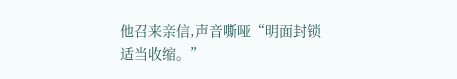他召来亲信,声音嘶哑“明面封锁适当收缩。”